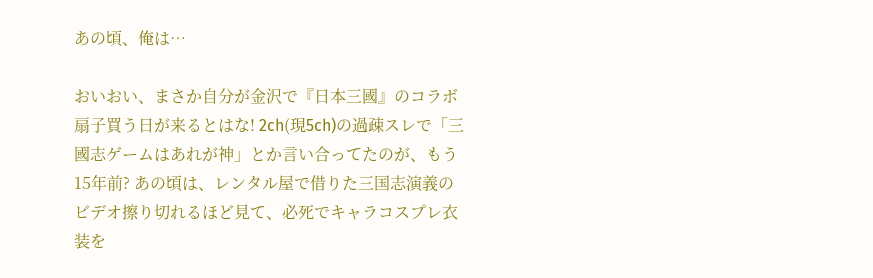あの頃、俺は…

おいおい、まさか自分が金沢で『日本三國』のコラボ扇子買う日が来るとはな! 2ch(現5ch)の過疎スレで「三國志ゲームはあれが神」とか言い合ってたのが、もう15年前? あの頃は、レンタル屋で借りた三国志演義のビデオ擦り切れるほど見て、必死でキャラコスプレ衣装を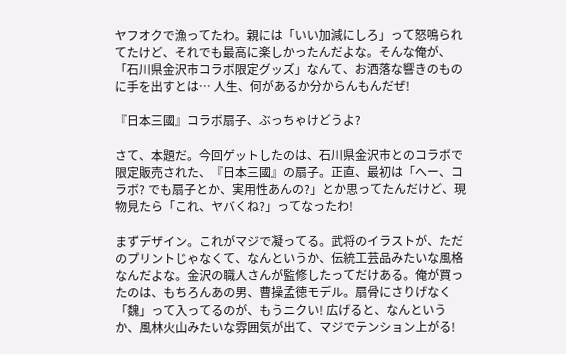ヤフオクで漁ってたわ。親には「いい加減にしろ」って怒鳴られてたけど、それでも最高に楽しかったんだよな。そんな俺が、「石川県金沢市コラボ限定グッズ」なんて、お洒落な響きのものに手を出すとは… 人生、何があるか分からんもんだぜ!

『日本三國』コラボ扇子、ぶっちゃけどうよ?

さて、本題だ。今回ゲットしたのは、石川県金沢市とのコラボで限定販売された、『日本三國』の扇子。正直、最初は「へー、コラボ? でも扇子とか、実用性あんの?」とか思ってたんだけど、現物見たら「これ、ヤバくね?」ってなったわ!

まずデザイン。これがマジで凝ってる。武将のイラストが、ただのプリントじゃなくて、なんというか、伝統工芸品みたいな風格なんだよな。金沢の職人さんが監修したってだけある。俺が買ったのは、もちろんあの男、曹操孟徳モデル。扇骨にさりげなく「魏」って入ってるのが、もうニクい! 広げると、なんというか、風林火山みたいな雰囲気が出て、マジでテンション上がる!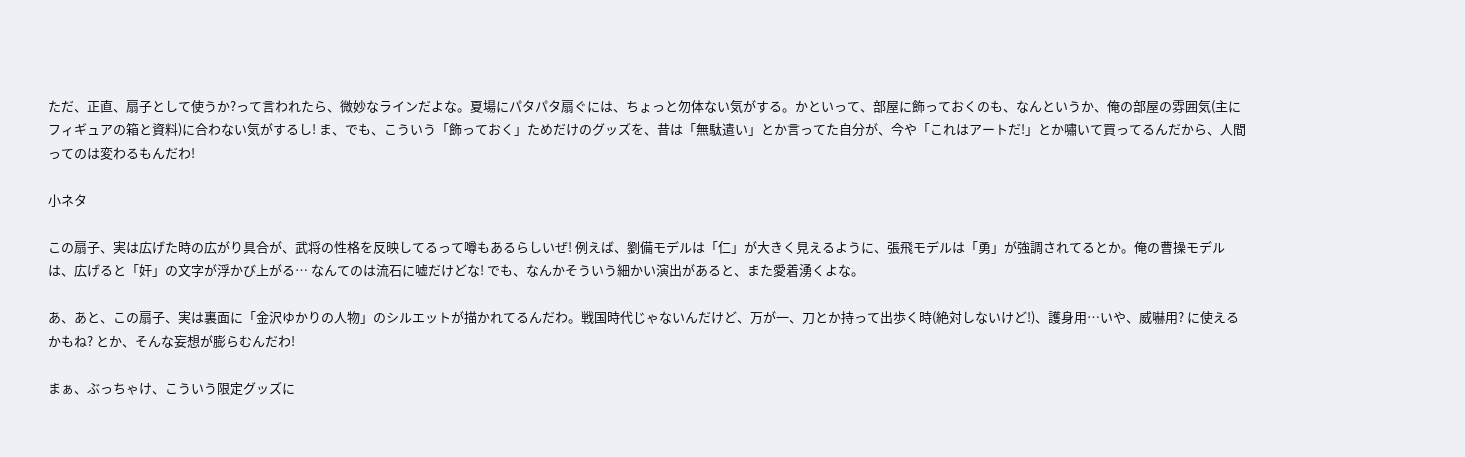ただ、正直、扇子として使うか?って言われたら、微妙なラインだよな。夏場にパタパタ扇ぐには、ちょっと勿体ない気がする。かといって、部屋に飾っておくのも、なんというか、俺の部屋の雰囲気(主にフィギュアの箱と資料)に合わない気がするし! ま、でも、こういう「飾っておく」ためだけのグッズを、昔は「無駄遣い」とか言ってた自分が、今や「これはアートだ!」とか嘯いて買ってるんだから、人間ってのは変わるもんだわ!

小ネタ

この扇子、実は広げた時の広がり具合が、武将の性格を反映してるって噂もあるらしいぜ! 例えば、劉備モデルは「仁」が大きく見えるように、張飛モデルは「勇」が強調されてるとか。俺の曹操モデルは、広げると「奸」の文字が浮かび上がる… なんてのは流石に嘘だけどな! でも、なんかそういう細かい演出があると、また愛着湧くよな。

あ、あと、この扇子、実は裏面に「金沢ゆかりの人物」のシルエットが描かれてるんだわ。戦国時代じゃないんだけど、万が一、刀とか持って出歩く時(絶対しないけど!)、護身用…いや、威嚇用? に使えるかもね? とか、そんな妄想が膨らむんだわ!

まぁ、ぶっちゃけ、こういう限定グッズに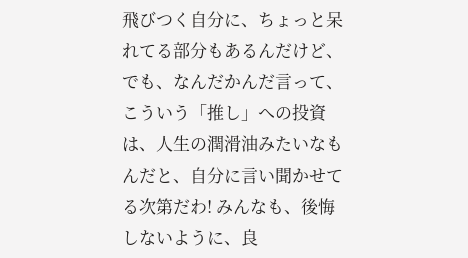飛びつく自分に、ちょっと呆れてる部分もあるんだけど、でも、なんだかんだ言って、こういう「推し」への投資は、人生の潤滑油みたいなもんだと、自分に言い聞かせてる次第だわ! みんなも、後悔しないように、良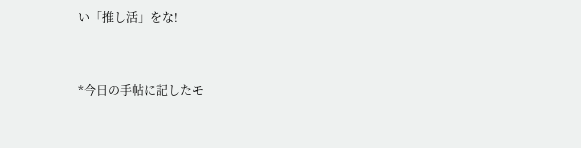い「推し活」をな!


*今日の手帖に記したモ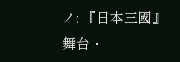ノ: 『日本三國』 舞台・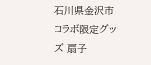石川県金沢市コラボ限定グッズ 扇子